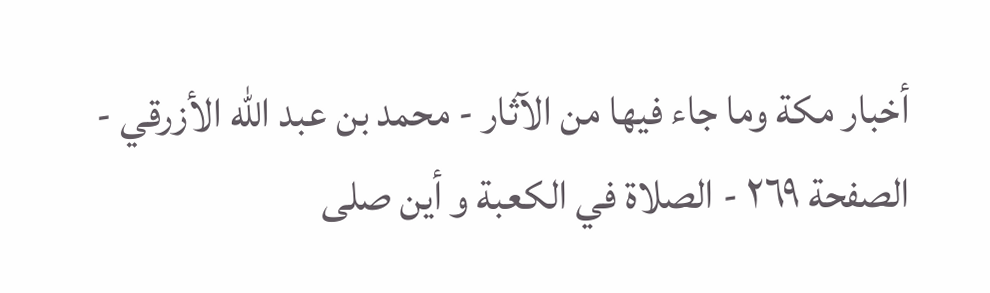أخبار مكة وما جاء فيها من الآثار - محمد بن عبد الله الأزرقي - الصفحة ٢٦٩ - الصلاة في الكعبة و أين صلى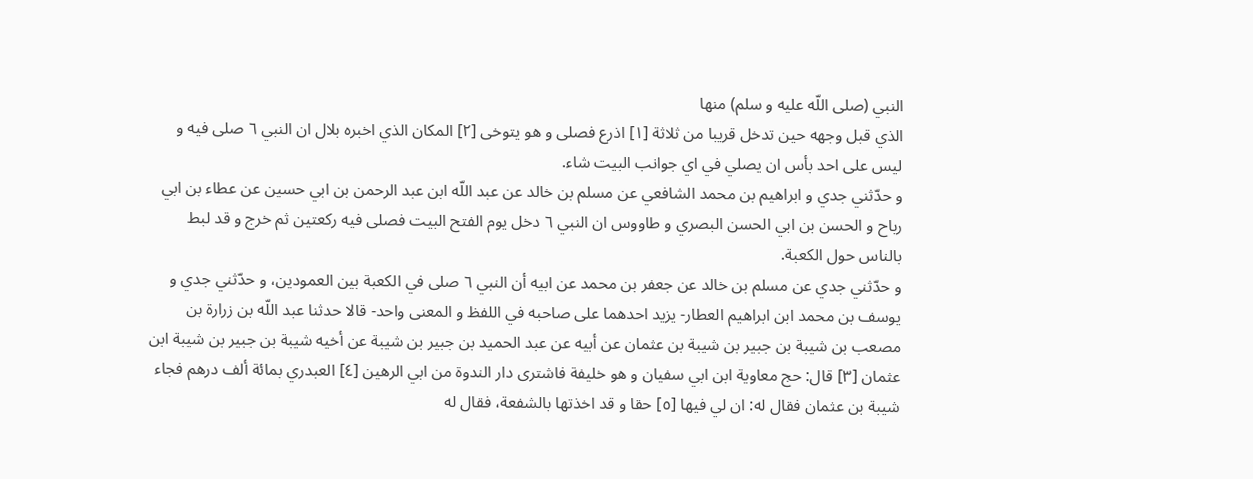النبي (صلى اللّه عليه و سلم) منها
الذي قبل وجهه حين تدخل قريبا من ثلاثة [١] اذرع فصلى و هو يتوخى [٢] المكان الذي اخبره بلال ان النبي ٦ صلى فيه و ليس على احد بأس ان يصلي في اي جوانب البيت شاء.
و حدّثني جدي و ابراهيم بن محمد الشافعي عن مسلم بن خالد عن عبد اللّه ابن عبد الرحمن بن ابي حسين عن عطاء بن ابي رباح و الحسن بن ابي الحسن البصري و طاووس ان النبي ٦ دخل يوم الفتح البيت فصلى فيه ركعتين ثم خرج و قد لبط بالناس حول الكعبة.
و حدّثني جدي عن مسلم بن خالد عن جعفر بن محمد عن ابيه أن النبي ٦ صلى في الكعبة بين العمودين، و حدّثني جدي و يوسف بن محمد ابن ابراهيم العطار- يزيد احدهما على صاحبه في اللفظ و المعنى واحد- قالا حدثنا عبد اللّه بن زرارة بن مصعب بن شيبة بن جبير بن شيبة بن عثمان عن أبيه عن عبد الحميد بن جبير بن شيبة عن أخيه شيبة بن جبير بن شيبة ابن عثمان [٣] قال: حج معاوية ابن ابي سفيان و هو خليفة فاشترى دار الندوة من ابي الرهين [٤] العبدري بمائة ألف درهم فجاء شيبة بن عثمان فقال له: ان لي فيها [٥] حقا و قد اخذتها بالشفعة، فقال له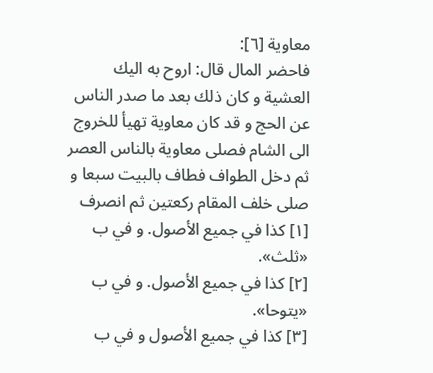معاوية [٦]:
فاحضر المال قال: اروح به اليك العشية و كان ذلك بعد ما صدر الناس عن الحج و قد كان معاوية تهيأ للخروج الى الشام فصلى معاوية بالناس العصر ثم دخل الطواف فطاف بالبيت سبعا و صلى خلف المقام ركعتين ثم انصرف
[١] كذا في جميع الأصول. و في ب «ثلث».
[٢] كذا في جميع الأصول. و في ب «يتوحا».
[٣] كذا في جميع الأصول و في ب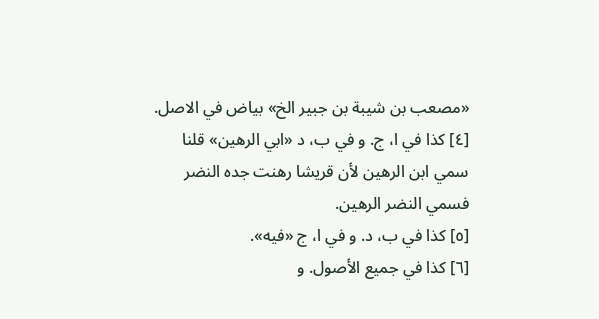«مصعب بن شيبة بن جبير الخ» بياض في الاصل.
[٤] كذا في ا، ج. و في ب، د «ابي الرهين» قلنا سمي ابن الرهين لأن قريشا رهنت جده النضر فسمي النضر الرهين.
[٥] كذا في ب، د. و في ا، ج «فيه».
[٦] كذا في جميع الأصول. و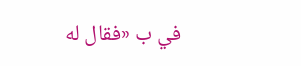في ب «فقال له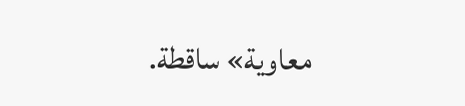معاوية» ساقطة.